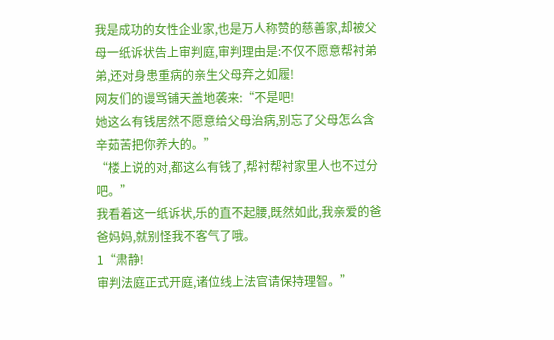我是成功的女性企业家,也是万人称赞的慈善家,却被父母一纸诉状告上审判庭,审判理由是:不仅不愿意帮衬弟弟,还对身患重病的亲生父母弃之如履!
网友们的谩骂铺天盖地袭来:“不是吧!
她这么有钱居然不愿意给父母治病,别忘了父母怎么含辛茹苦把你养大的。”
“楼上说的对,都这么有钱了,帮衬帮衬家里人也不过分吧。”
我看着这一纸诉状,乐的直不起腰,既然如此,我亲爱的爸爸妈妈,就别怪我不客气了哦。
1“肃静!
审判法庭正式开庭,诸位线上法官请保持理智。”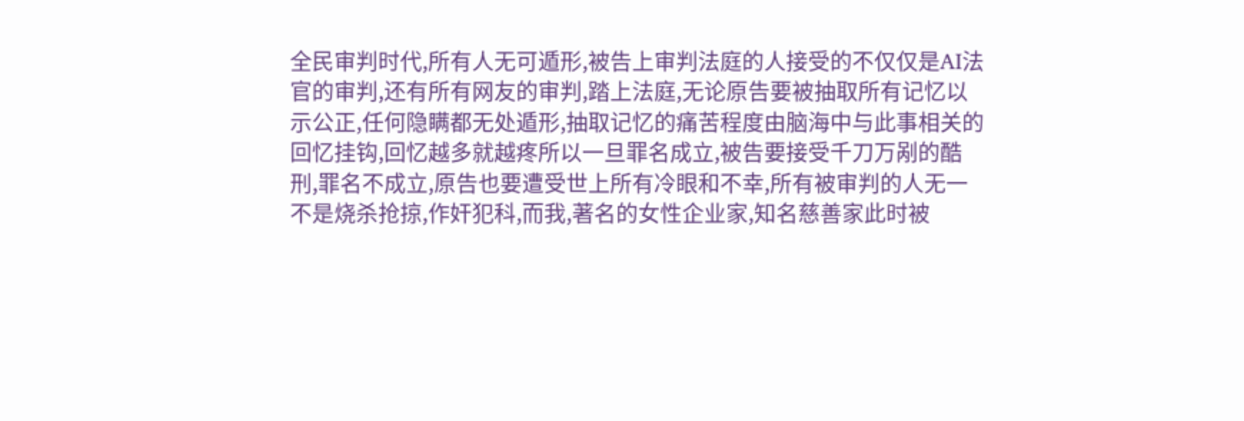全民审判时代,所有人无可遁形,被告上审判法庭的人接受的不仅仅是AI法官的审判,还有所有网友的审判,踏上法庭,无论原告要被抽取所有记忆以示公正,任何隐瞒都无处遁形,抽取记忆的痛苦程度由脑海中与此事相关的回忆挂钩,回忆越多就越疼所以一旦罪名成立,被告要接受千刀万剐的酷刑,罪名不成立,原告也要遭受世上所有冷眼和不幸,所有被审判的人无一不是烧杀抢掠,作奸犯科,而我,著名的女性企业家,知名慈善家此时被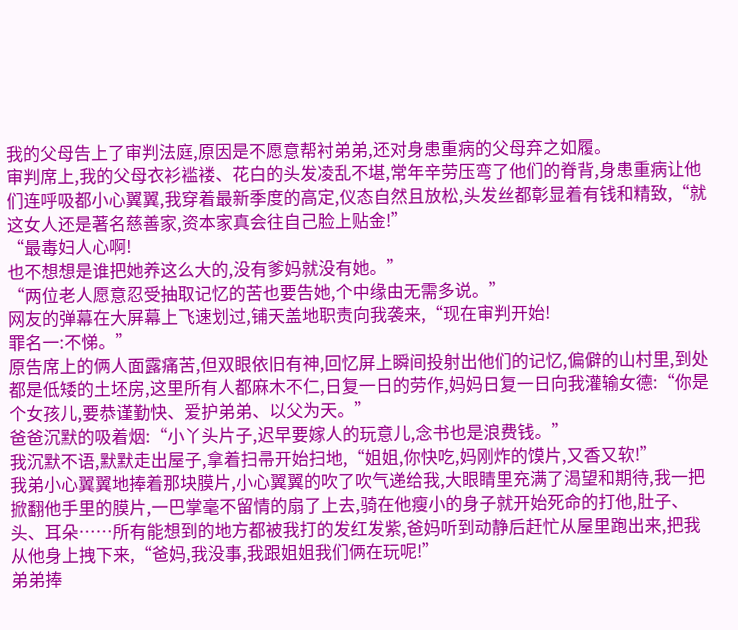我的父母告上了审判法庭,原因是不愿意帮衬弟弟,还对身患重病的父母弃之如履。
审判席上,我的父母衣衫褴褛、花白的头发凌乱不堪,常年辛劳压弯了他们的脊背,身患重病让他们连呼吸都小心翼翼,我穿着最新季度的高定,仪态自然且放松,头发丝都彰显着有钱和精致,“就这女人还是著名慈善家,资本家真会往自己脸上贴金!”
“最毒妇人心啊!
也不想想是谁把她养这么大的,没有爹妈就没有她。”
“两位老人愿意忍受抽取记忆的苦也要告她,个中缘由无需多说。”
网友的弹幕在大屏幕上飞速划过,铺天盖地职责向我袭来,“现在审判开始!
罪名一:不悌。”
原告席上的俩人面露痛苦,但双眼依旧有神,回忆屏上瞬间投射出他们的记忆,偏僻的山村里,到处都是低矮的土坯房,这里所有人都麻木不仁,日复一日的劳作,妈妈日复一日向我灌输女德:“你是个女孩儿,要恭谨勤快、爱护弟弟、以父为天。”
爸爸沉默的吸着烟:“小丫头片子,迟早要嫁人的玩意儿,念书也是浪费钱。”
我沉默不语,默默走出屋子,拿着扫帚开始扫地,“姐姐,你快吃,妈刚炸的馍片,又香又软!”
我弟小心翼翼地捧着那块膜片,小心翼翼的吹了吹气递给我,大眼睛里充满了渴望和期待,我一把掀翻他手里的膜片,一巴掌毫不留情的扇了上去,骑在他瘦小的身子就开始死命的打他,肚子、头、耳朵……所有能想到的地方都被我打的发红发紫,爸妈听到动静后赶忙从屋里跑出来,把我从他身上拽下来,“爸妈,我没事,我跟姐姐我们俩在玩呢!”
弟弟捧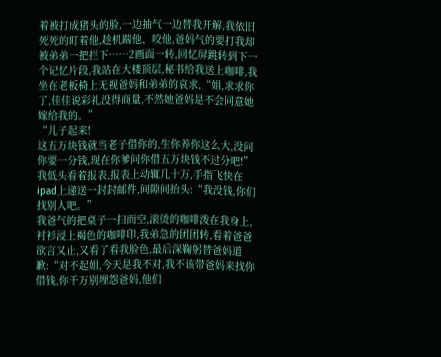着被打成猪头的脸,一边抽气一边替我开解,我依旧死死的盯着他,趁机踹他、咬他,爸妈气的要打我却被弟弟一把拦下……2画面一转,回忆屏跳转到下一个记忆片段,我站在大楼顶层,秘书给我送上咖啡,我坐在老板椅上无视爸妈和弟弟的哀求,“姐,求求你了,佳佳说彩礼没得商量,不然她爸妈是不会同意她嫁给我的。”
“儿子起来!
这五万块钱就当老子借你的,生你养你这么大,没问你要一分钱,现在你爹问你借五万块钱不过分吧!”
我低头看着报表,报表上动辄几十万,手指飞快在ipad上递送一封封邮件,间隙间抬头:“我没钱,你们找别人吧。”
我爸气的把桌子一扫而空,滚烫的咖啡泼在我身上,衬衫浸上褐色的咖啡印,我弟急的团团转,看着爸爸欲言又止,又看了看我脸色,最后深鞠躬替爸妈道歉:“对不起姐,今天是我不对,我不该带爸妈来找你借钱,你千万别埋怨爸妈,他们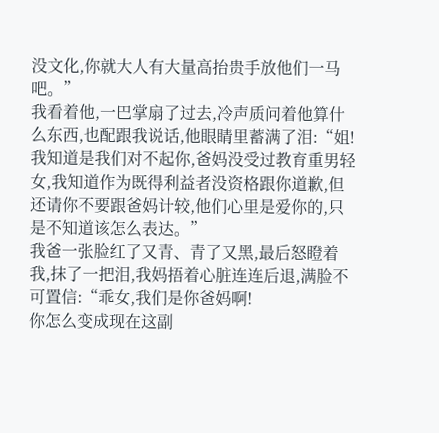没文化,你就大人有大量高抬贵手放他们一马吧。”
我看着他,一巴掌扇了过去,冷声质问着他算什么东西,也配跟我说话,他眼睛里蓄满了泪:“姐!
我知道是我们对不起你,爸妈没受过教育重男轻女,我知道作为既得利益者没资格跟你道歉,但还请你不要跟爸妈计较,他们心里是爱你的,只是不知道该怎么表达。”
我爸一张脸红了又青、青了又黑,最后怒瞪着我,抹了一把泪,我妈捂着心脏连连后退,满脸不可置信:“乖女,我们是你爸妈啊!
你怎么变成现在这副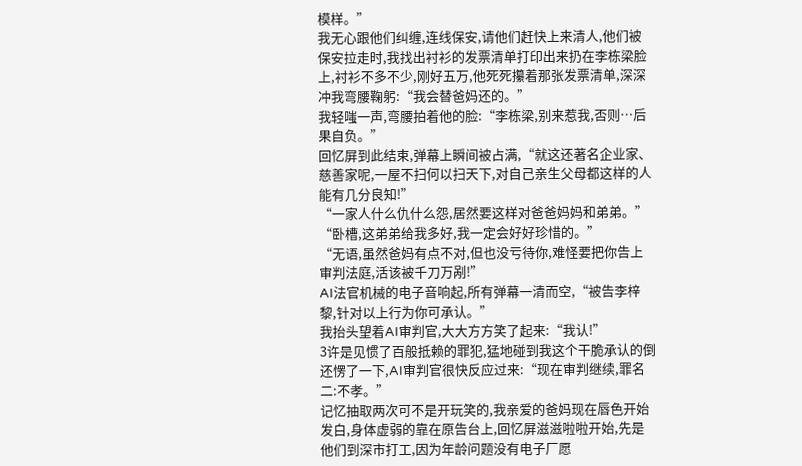模样。”
我无心跟他们纠缠,连线保安,请他们赶快上来清人,他们被保安拉走时,我找出衬衫的发票清单打印出来扔在李栋梁脸上,衬衫不多不少,刚好五万,他死死攥着那张发票清单,深深冲我弯腰鞠躬:“我会替爸妈还的。”
我轻嗤一声,弯腰拍着他的脸:“李栋梁,别来惹我,否则…后果自负。”
回忆屏到此结束,弹幕上瞬间被占满,“就这还著名企业家、慈善家呢,一屋不扫何以扫天下,对自己亲生父母都这样的人能有几分良知!”
“一家人什么仇什么怨,居然要这样对爸爸妈妈和弟弟。”
“卧槽,这弟弟给我多好,我一定会好好珍惜的。”
“无语,虽然爸妈有点不对,但也没亏待你,难怪要把你告上审判法庭,活该被千刀万剐!”
AI法官机械的电子音响起,所有弹幕一清而空,“被告李梓黎,针对以上行为你可承认。”
我抬头望着AI审判官,大大方方笑了起来:“我认!”
3许是见惯了百般抵赖的罪犯,猛地碰到我这个干脆承认的倒还愣了一下,AI审判官很快反应过来:“现在审判继续,罪名二:不孝。”
记忆抽取两次可不是开玩笑的,我亲爱的爸妈现在唇色开始发白,身体虚弱的靠在原告台上,回忆屏滋滋啦啦开始,先是他们到深市打工,因为年龄问题没有电子厂愿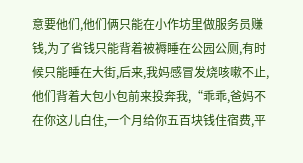意要他们,他们俩只能在小作坊里做服务员赚钱,为了省钱只能背着被褥睡在公园公厕,有时候只能睡在大街,后来,我妈感冒发烧咳嗽不止,他们背着大包小包前来投奔我,“乖乖,爸妈不在你这儿白住,一个月给你五百块钱住宿费,平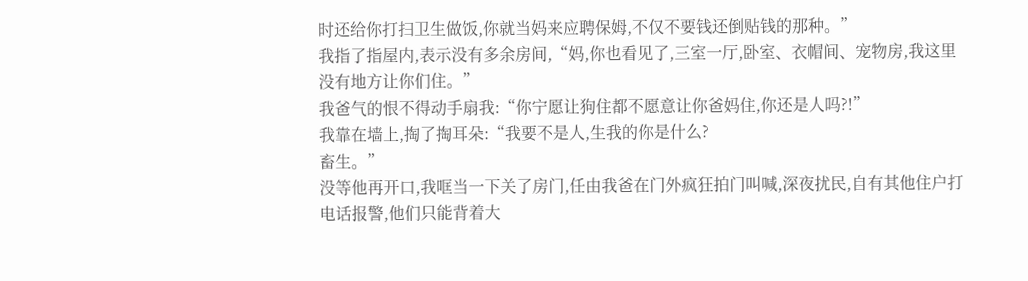时还给你打扫卫生做饭,你就当妈来应聘保姆,不仅不要钱还倒贴钱的那种。”
我指了指屋内,表示没有多余房间,“妈,你也看见了,三室一厅,卧室、衣帽间、宠物房,我这里没有地方让你们住。”
我爸气的恨不得动手扇我:“你宁愿让狗住都不愿意让你爸妈住,你还是人吗?!”
我靠在墙上,掏了掏耳朵:“我要不是人,生我的你是什么?
畜生。”
没等他再开口,我哐当一下关了房门,任由我爸在门外疯狂拍门叫喊,深夜扰民,自有其他住户打电话报警,他们只能背着大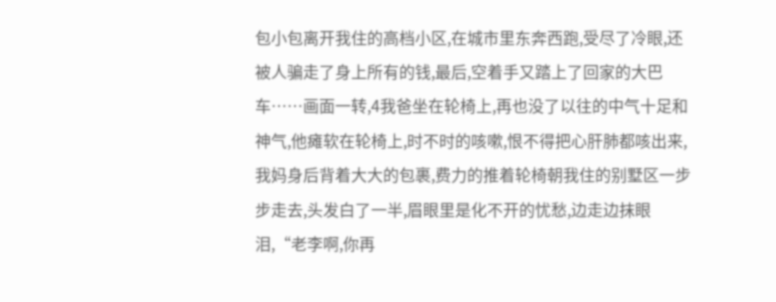包小包离开我住的高档小区,在城市里东奔西跑,受尽了冷眼,还被人骗走了身上所有的钱,最后,空着手又踏上了回家的大巴车……画面一转,4我爸坐在轮椅上,再也没了以往的中气十足和神气,他瘫软在轮椅上,时不时的咳嗽,恨不得把心肝肺都咳出来,我妈身后背着大大的包裹,费力的推着轮椅朝我住的别墅区一步步走去,头发白了一半,眉眼里是化不开的忧愁,边走边抹眼泪,“老李啊,你再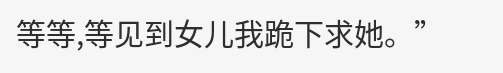等等,等见到女儿我跪下求她。”